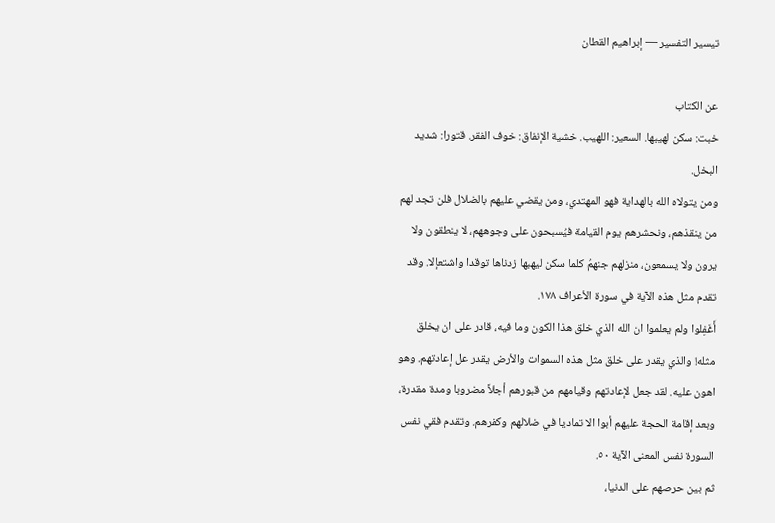تيسير التفسير — إبراهيم القطان

عن الكتاب
خبت: سكن لهيبها. السعير: اللهيب. خشية الإنفاق: خوف الفقر. قتورا: شديد البخل.
ومن يتولاه الله بالهداية فهو المهتدي، ومن يقضي عليهم بالضلال فلن تجد لهم من ينقذهم، ونحشرهم يوم القيامة فيُسبحون على وجوههم، لا ينطقون ولا يرون ولا يسمعون، منزلهم جنهمُ كلما سكن ليهبها زدناها توقدا واشتعإلا. وقد تقدم مثل هذه الآية في سورة الأعراف ١٧٨.
أَغَفِلوا ولم يعلموا ان الله الذي خلق هذا الكون وما فيه، قادر على ان يخلق مثله! والذي يقدر على خلق مثل هذه السموات والأرض يقدر عل إعادتهم. وهو اهون عليه. لقد جعل لإعادتهم وقيامهم من قبورهم أجلاً مضروبا ومدة مقدرة، وبعد إقامة الحجة عليهم أبوا الا تماديا في ضلالهم وكفرهم. وتقدم فقي نفس السورة نفس المعنى الآية ٥٠.
ثم بين حرصهم على الدنيا،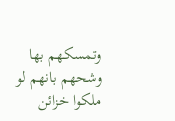وتمسكهم بها وشحهم بانهم لو ملكوا خزائن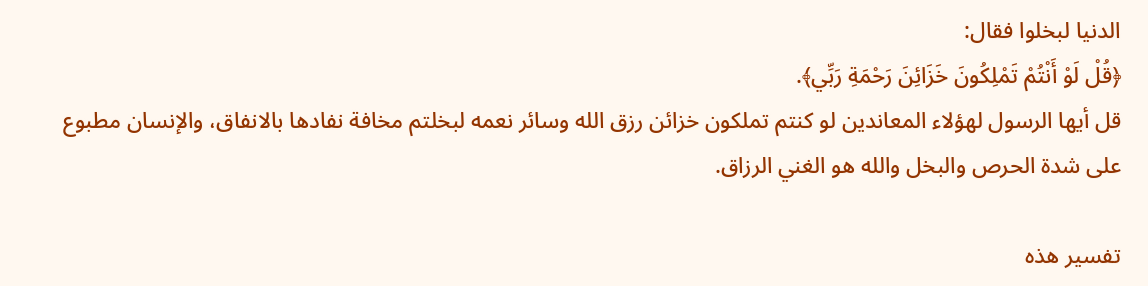الدنيا لبخلوا فقال:
﴿قُلْ لَوْ أَنْتُمْ تَمْلِكُونَ خَزَائِنَ رَحْمَةِ رَبِّي﴾.
قل أيها الرسول لهؤلاء المعاندين لو كنتم تملكون خزائن رزق الله وسائر نعمه لبخلتم مخافة نفادها بالانفاق، والإنسان مطبوع على شدة الحرص والبخل والله هو الغني الرزاق.

تفسير هذه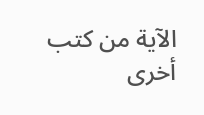الآية من كتب أخرى